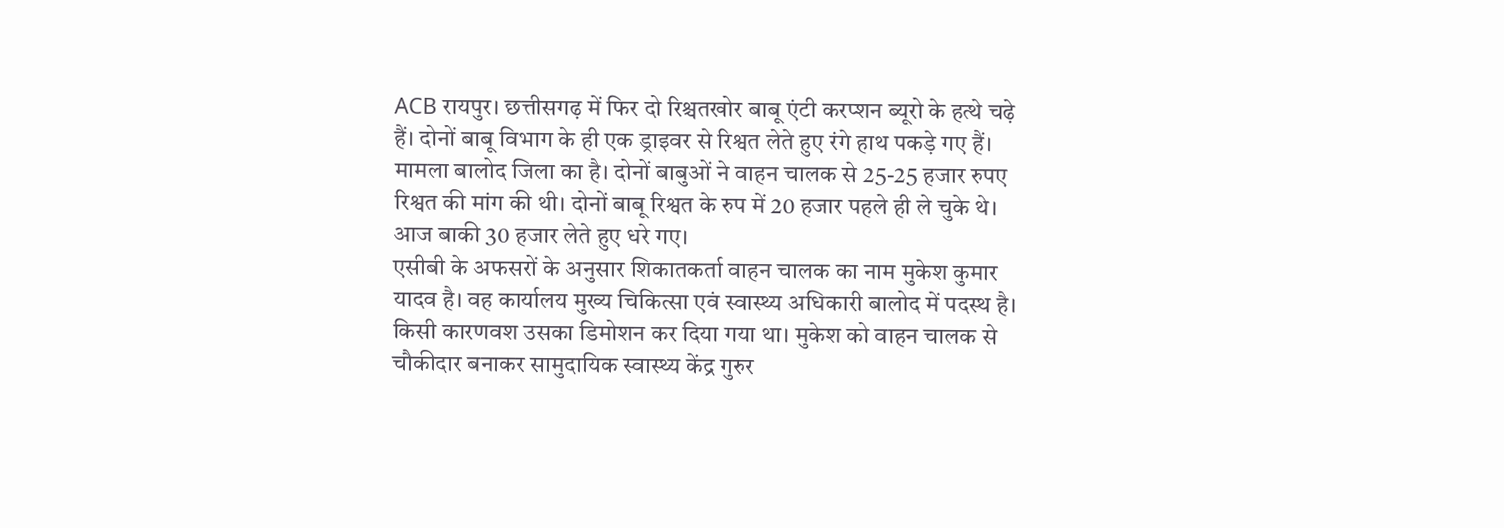ACB रायपुर। छत्तीसगढ़ में फिर दो रिश्चतखोर बाबू एंटी करप्शन ब्यूरो के हत्थे चढ़े हैं। दोनों बाबू विभाग के ही एक ड्राइवर से रिश्वत लेते हुए रंगे हाथ पकड़े गए हैं।
मामला बालोद जिला का है। दोनों बाबुओं ने वाहन चालक से 25-25 हजार रुपए रिश्वत की मांग की थी। दोनों बाबू रिश्वत के रुप में 20 हजार पहले ही ले चुके थे। आज बाकी 30 हजार लेते हुए धरे गए।
एसीबी के अफसरों के अनुसार शिकातकर्ता वाहन चालक का नाम मुकेश कुमार यादव है। वह कार्यालय मुख्य चिकित्सा एवं स्वास्थ्य अधिकारी बालोद में पदस्थ है। किसी कारणवश उसका डिमोशन कर दिया गया था। मुकेश को वाहन चालक से चौकीदार बनाकर सामुदायिक स्वास्थ्य केंद्र गुरुर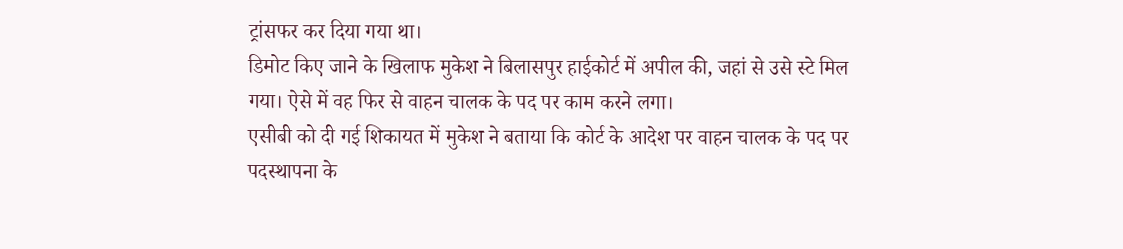ट्रांसफर कर दिया गया था।
डिमोट किए जाने के खिलाफ मुकेश ने बिलासपुर हाईकोर्ट में अपील की, जहां से उसे स्टे मिल गया। ऐसे में वह फिर से वाहन चालक के पद पर काम करने लगा।
एसीबी को दी गई शिकायत में मुकेश ने बताया कि कोर्ट के आदेश पर वाहन चालक के पद पर पदस्थापना के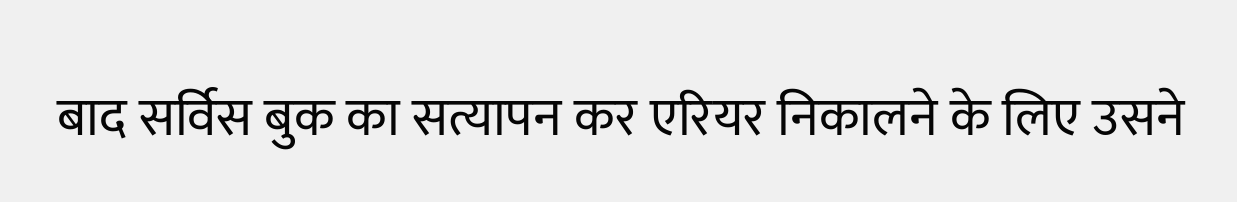बाद सर्विस बुक का सत्यापन कर एरियर निकालने के लिए उसने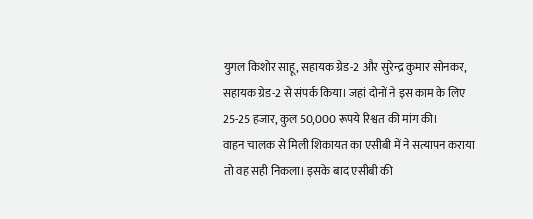युगल किशोर साहू, सहायक ग्रेड-2 और सुरेन्द्र कुमार सोनकर, सहायक ग्रेड-2 से संपर्क किया। जहां दोनों ने इस काम के लिए 25-25 हजार, कुल 50,000 रूपये रिश्वत की मांग की।
वाहन चालक से मिली शिकायत का एसीबी में ने सत्यापन कराया तो वह सही निकला। इसके बाद एसीबी की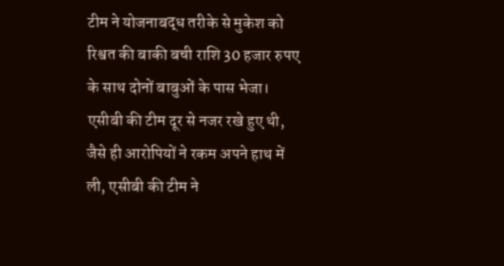टीम ने योजनाबद्ध तरीके से मुकेश को रिश्वत की बाकी बची राशि 30 हजार रुपए के साथ दोनों बाबुओं के पास भेजा। एसीबी की टीम दूर से नजर रखे हुए थी, जैसे ही आरोपियों ने रकम अपने हाथ में ली, एसीबी की टीम ने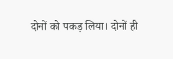दोनों को पकड़ लिया। दोनों ही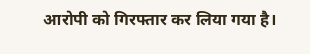आरोपी को गिरफ्तार कर लिया गया है।